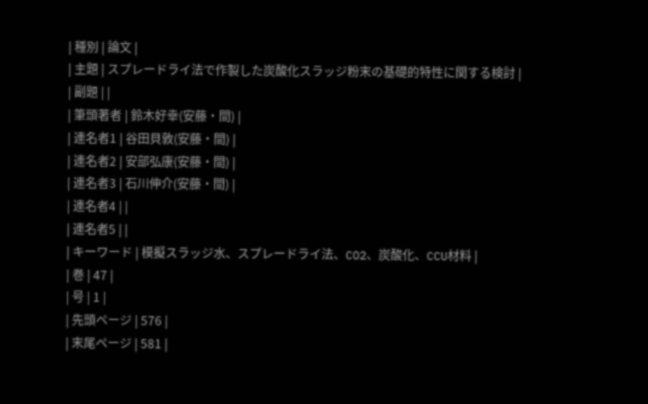| 種別 | 論文 |
| 主題 | スプレードライ法で作製した炭酸化スラッジ粉末の基礎的特性に関する検討 |
| 副題 | |
| 筆頭著者 | 鈴木好幸(安藤・間) |
| 連名者1 | 谷田貝敦(安藤・間) |
| 連名者2 | 安部弘康(安藤・間) |
| 連名者3 | 石川伸介(安藤・間) |
| 連名者4 | |
| 連名者5 | |
| キーワード | 模擬スラッジ水、スプレードライ法、CO2、炭酸化、CCU材料 |
| 巻 | 47 |
| 号 | 1 |
| 先頭ページ | 576 |
| 末尾ページ | 581 |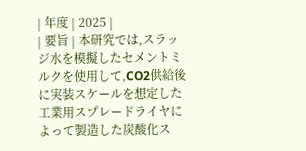| 年度 | 2025 |
| 要旨 | 本研究では,スラッジ水を模擬したセメントミルクを使用して,CO2供給後に実装スケールを想定した工業用スプレードライヤによって製造した炭酸化ス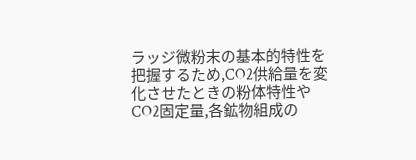ラッジ微粉末の基本的特性を把握するため,CO2供給量を変化させたときの粉体特性やCO2固定量,各鉱物組成の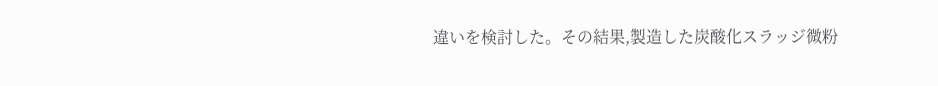違いを検討した。その結果,製造した炭酸化スラッジ微粉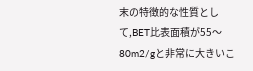末の特徴的な性質として,BET比表面積が55〜80m2/gと非常に大きいこ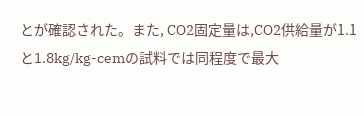とが確認された。また, CO2固定量は,CO2供給量が1.1と1.8kg/kg-cemの試料では同程度で最大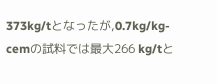373kg/tとなったが,0.7kg/kg-cemの試料では最大266 kg/tと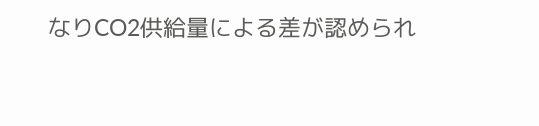なりCO2供給量による差が認められ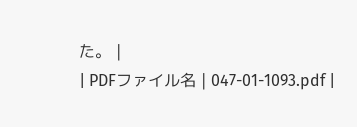た。 |
| PDFファイル名 | 047-01-1093.pdf |